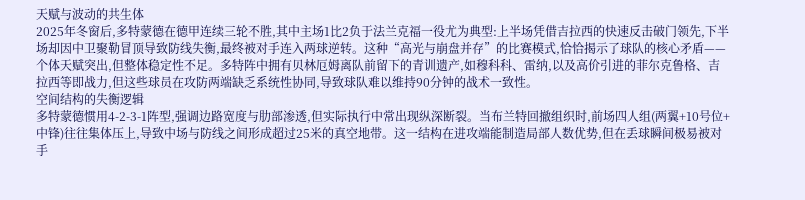天赋与波动的共生体
2025年冬窗后,多特蒙德在德甲连续三轮不胜,其中主场1比2负于法兰克福一役尤为典型:上半场凭借吉拉西的快速反击破门领先,下半场却因中卫聚勒冒顶导致防线失衡,最终被对手连入两球逆转。这种“高光与崩盘并存”的比赛模式,恰恰揭示了球队的核心矛盾——个体天赋突出,但整体稳定性不足。多特阵中拥有贝林厄姆离队前留下的青训遗产,如穆科科、雷纳,以及高价引进的菲尔克鲁格、吉拉西等即战力,但这些球员在攻防两端缺乏系统性协同,导致球队难以维持90分钟的战术一致性。
空间结构的失衡逻辑
多特蒙德惯用4-2-3-1阵型,强调边路宽度与肋部渗透,但实际执行中常出现纵深断裂。当布兰特回撤组织时,前场四人组(两翼+10号位+中锋)往往集体压上,导致中场与防线之间形成超过25米的真空地带。这一结构在进攻端能制造局部人数优势,但在丢球瞬间极易被对手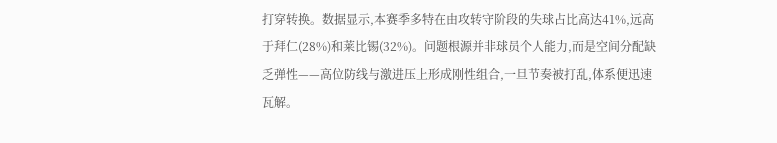打穿转换。数据显示,本赛季多特在由攻转守阶段的失球占比高达41%,远高于拜仁(28%)和莱比锡(32%)。问题根源并非球员个人能力,而是空间分配缺乏弹性——高位防线与激进压上形成刚性组合,一旦节奏被打乱,体系便迅速瓦解。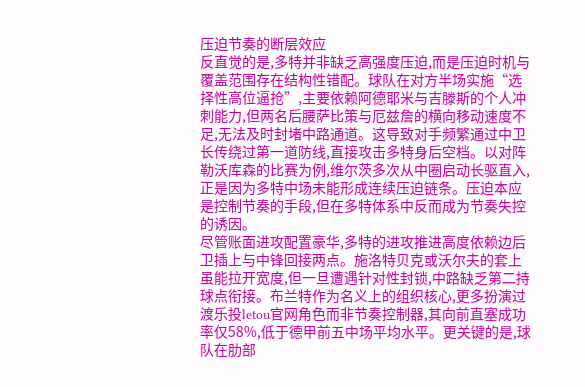压迫节奏的断层效应
反直觉的是,多特并非缺乏高强度压迫,而是压迫时机与覆盖范围存在结构性错配。球队在对方半场实施“选择性高位逼抢”,主要依赖阿德耶米与吉滕斯的个人冲刺能力,但两名后腰萨比策与厄兹詹的横向移动速度不足,无法及时封堵中路通道。这导致对手频繁通过中卫长传绕过第一道防线,直接攻击多特身后空档。以对阵勒沃库森的比赛为例,维尔茨多次从中圈启动长驱直入,正是因为多特中场未能形成连续压迫链条。压迫本应是控制节奏的手段,但在多特体系中反而成为节奏失控的诱因。
尽管账面进攻配置豪华,多特的进攻推进高度依赖边后卫插上与中锋回接两点。施洛特贝克或沃尔夫的套上虽能拉开宽度,但一旦遭遇针对性封锁,中路缺乏第二持球点衔接。布兰特作为名义上的组织核心,更多扮演过渡乐投letou官网角色而非节奏控制器,其向前直塞成功率仅58%,低于德甲前五中场平均水平。更关键的是,球队在肋部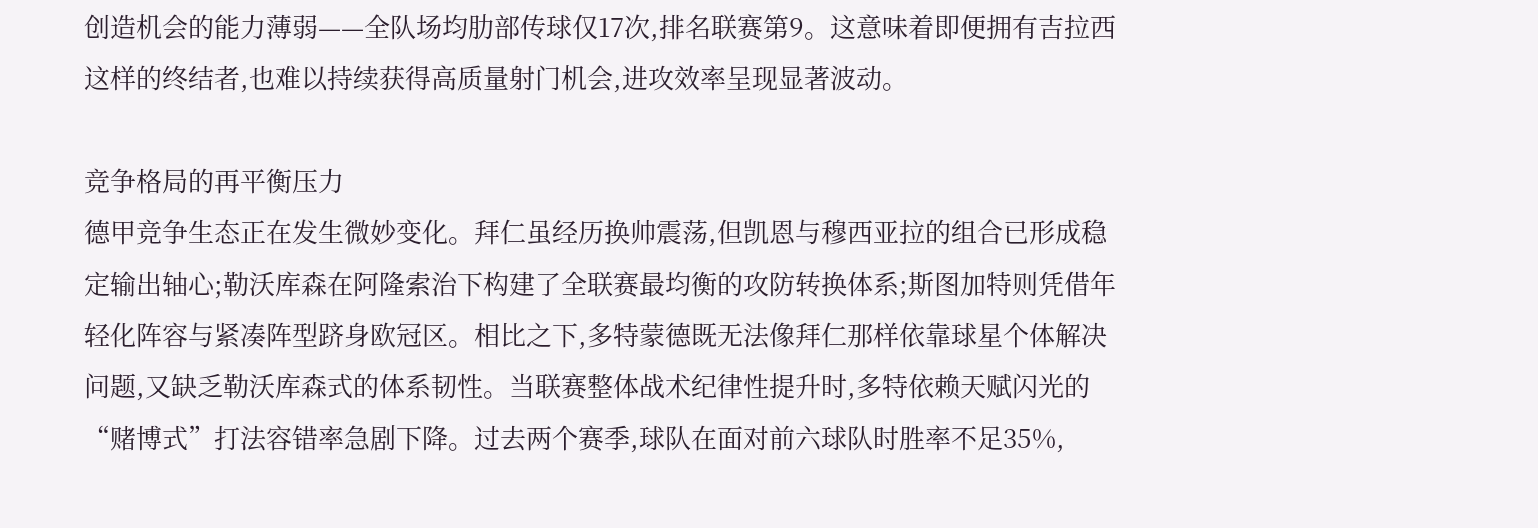创造机会的能力薄弱——全队场均肋部传球仅17次,排名联赛第9。这意味着即便拥有吉拉西这样的终结者,也难以持续获得高质量射门机会,进攻效率呈现显著波动。

竞争格局的再平衡压力
德甲竞争生态正在发生微妙变化。拜仁虽经历换帅震荡,但凯恩与穆西亚拉的组合已形成稳定输出轴心;勒沃库森在阿隆索治下构建了全联赛最均衡的攻防转换体系;斯图加特则凭借年轻化阵容与紧凑阵型跻身欧冠区。相比之下,多特蒙德既无法像拜仁那样依靠球星个体解决问题,又缺乏勒沃库森式的体系韧性。当联赛整体战术纪律性提升时,多特依赖天赋闪光的“赌博式”打法容错率急剧下降。过去两个赛季,球队在面对前六球队时胜率不足35%,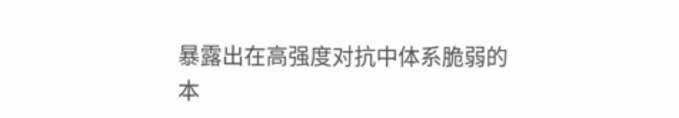暴露出在高强度对抗中体系脆弱的本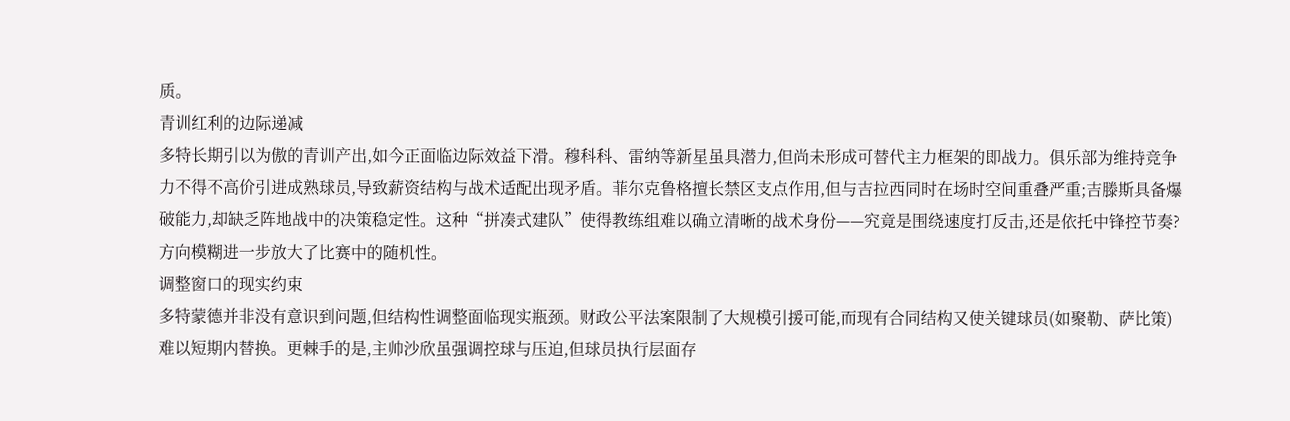质。
青训红利的边际递减
多特长期引以为傲的青训产出,如今正面临边际效益下滑。穆科科、雷纳等新星虽具潜力,但尚未形成可替代主力框架的即战力。俱乐部为维持竞争力不得不高价引进成熟球员,导致薪资结构与战术适配出现矛盾。菲尔克鲁格擅长禁区支点作用,但与吉拉西同时在场时空间重叠严重;吉滕斯具备爆破能力,却缺乏阵地战中的决策稳定性。这种“拼凑式建队”使得教练组难以确立清晰的战术身份——究竟是围绕速度打反击,还是依托中锋控节奏?方向模糊进一步放大了比赛中的随机性。
调整窗口的现实约束
多特蒙德并非没有意识到问题,但结构性调整面临现实瓶颈。财政公平法案限制了大规模引援可能,而现有合同结构又使关键球员(如聚勒、萨比策)难以短期内替换。更棘手的是,主帅沙欣虽强调控球与压迫,但球员执行层面存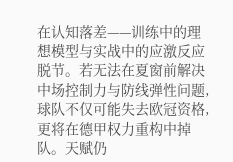在认知落差——训练中的理想模型与实战中的应激反应脱节。若无法在夏窗前解决中场控制力与防线弹性问题,球队不仅可能失去欧冠资格,更将在德甲权力重构中掉队。天赋仍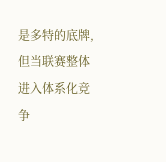是多特的底牌,但当联赛整体进入体系化竞争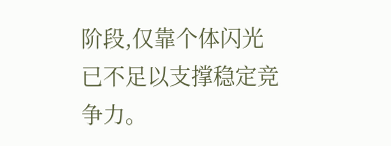阶段,仅靠个体闪光已不足以支撑稳定竞争力。